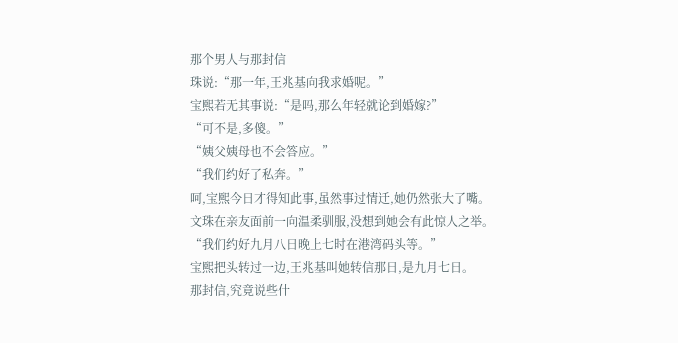那个男人与那封信
珠说:“那一年,王兆基向我求婚呢。”
宝熙若无其事说:“是吗,那么年轻就论到婚嫁?”
“可不是,多傻。”
“姨父姨母也不会答应。”
“我们约好了私奔。”
呵,宝熙今日才得知此事,虽然事过情迁,她仍然张大了嘴。
文珠在亲友面前一向温柔驯服,没想到她会有此惊人之举。
“我们约好九月八日晚上七时在港湾码头等。”
宝熙把头转过一边,王兆基叫她转信那日,是九月七日。
那封信,究竟说些什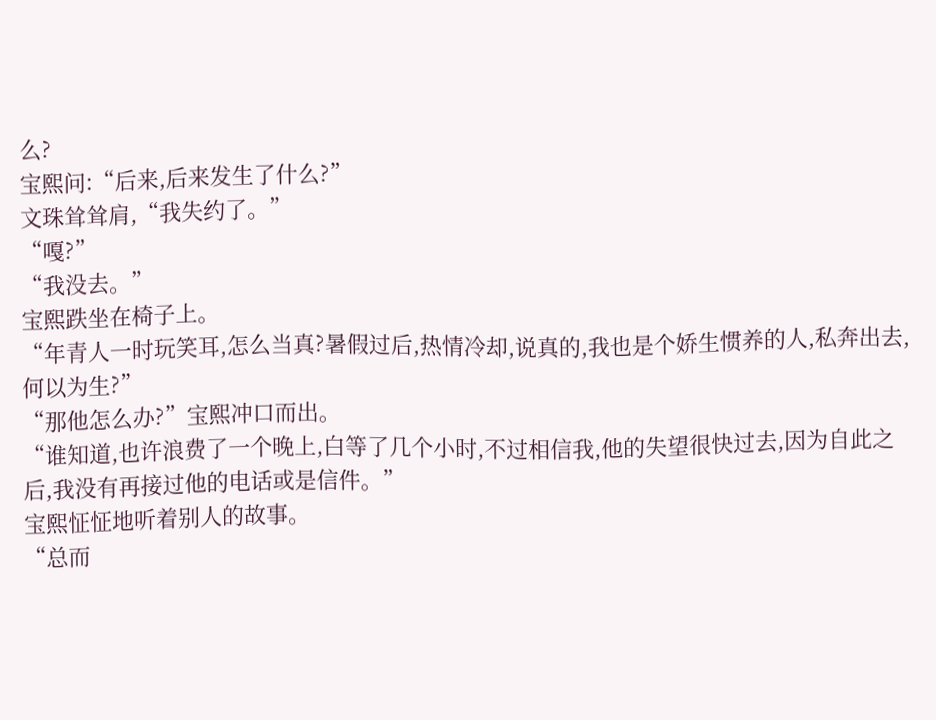么?
宝熙问:“后来,后来发生了什么?”
文珠耸耸肩,“我失约了。”
“嘎?”
“我没去。”
宝熙跌坐在椅子上。
“年青人一时玩笑耳,怎么当真?暑假过后,热情冷却,说真的,我也是个娇生惯养的人,私奔出去,何以为生?”
“那他怎么办?”宝熙冲口而出。
“谁知道,也许浪费了一个晚上,白等了几个小时,不过相信我,他的失望很快过去,因为自此之后,我没有再接过他的电话或是信件。”
宝熙怔怔地听着别人的故事。
“总而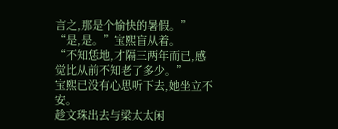言之,那是个愉快的暑假。”
“是,是。”宝熙盲从着。
“不知恁地,才隔三两年而已,感觉比从前不知老了多少。”
宝熙已没有心思听下去,她坐立不安。
趁文珠出去与梁太太闲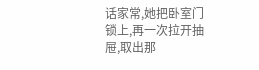话家常,她把卧室门锁上,再一次拉开抽屉,取出那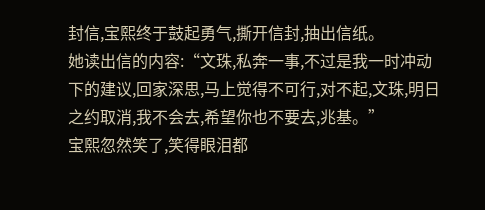封信,宝熙终于鼓起勇气,撕开信封,抽出信纸。
她读出信的内容:“文珠,私奔一事,不过是我一时冲动下的建议,回家深思,马上觉得不可行,对不起,文珠,明日之约取消,我不会去,希望你也不要去,兆基。”
宝熙忽然笑了,笑得眼泪都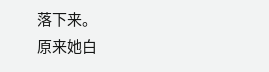落下来。
原来她白